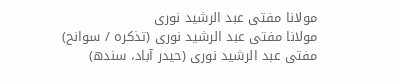مولانا مفتی عبد الرشید نوری
مولانا مفتی عبد الرشید نوری (تذکرہ / سوانح)
مفتی عبد الرشید نوری (حیدر آباد، سندھ)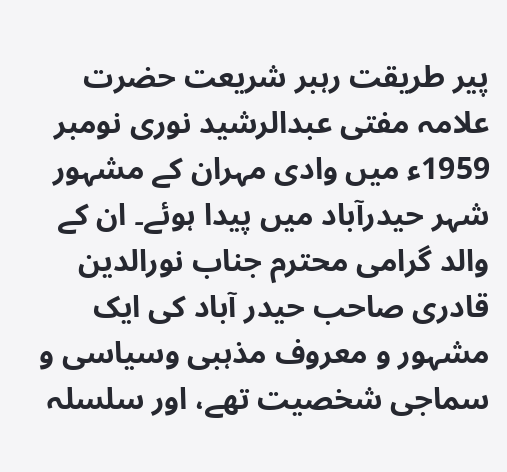پیر طریقت رہبر شریعت حضرت علامہ مفتی عبدالرشید نوری نومبر 1959ء میں وادی مہران کے مشہور شہر حیدرآباد میں پیدا ہوئے۔ ان کے والد گرامی محترم جناب نورالدین قادری صاحب حیدر آباد کی ایک مشہور و معروف مذہبی وسیاسی و سماجی شخصیت تھے، اور سلسلہ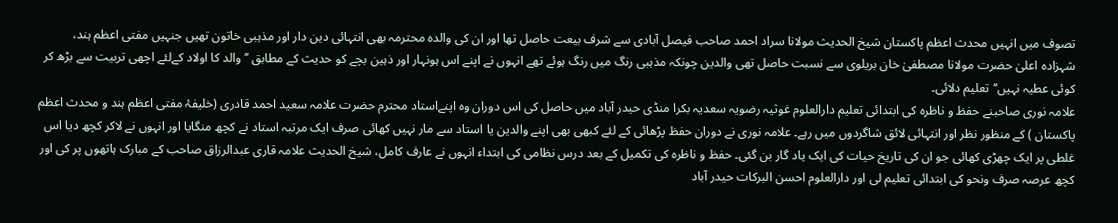تصوف میں انہیں محدث اعظم پاکستان شیخ الحدیث مولانا سراد احمد صاحب فیصل آبادی سے شرف بیعت حاصل تھا اور ان کی والدہ محترمہ بھی انتہائی دین دار اور مذہبی خاتون تھیں جنہیں مفتی اعظم ہند، شہزادہ اعلیٰ حضرت مولانا مصطفیٰ خان بریلوی سے نسبت حاصل تھی والدین چونکہ مذہبی رنگ میں رنگ ہوئے تھے انہوں نے اپنے اس ہونہار اور ذہین بچے کو حدیث کے مطابق ’’والد کا اولاد کےلئے اچھی تربیت سے بڑھ کر کوئی عطیہ نہیں‘‘تعلیم دلائی۔
علامہ نوری صاحبنے حفظ و ناظرہ کی ابتدائی تعلیم دارالعلوم غوثیہ رضویہ سعدیہ بکرا منڈی حیدر آباد میں حاصل کی اس دوران وہ اپنےاستاد محترم حضرت علامہ سعید احمد قادری (خلیفۂ مفتی اعظم ہند و محدث اعظم پاکستان ) کے منظور نظر اور انتہائی لائق شاگردوں میں رہے۔ علامہ نوری نے دوران حفظ پڑھائی کے لئے کبھی بھی اپنے والدین یا استاد سے مار نہیں کھائی صرف ایک مرتبہ استاد نے کچھ منگایا اور انہوں نے لاکر کچھ دیا اس غلطی پر ایک چھڑی کھائی جو ان کی تاریخ حیات کی ایک یاد گار بن گئی۔ حفظ و ناظرہ کی تکمیل کے بعد درس نظامی کی ابتداء انہوں نے عارف کامل، شیخ الحدیث علامہ قاری عبدالرزاق صاحب کے مبارک ہاتھوں پر کی اور کچھ عرصہ صرف ونحو کی ابتدائی تعلیم لی اور دارالعلوم احسن البرکات حیدر آباد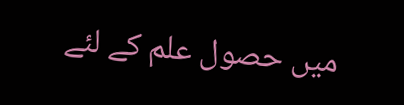میں حصول علم کے لئے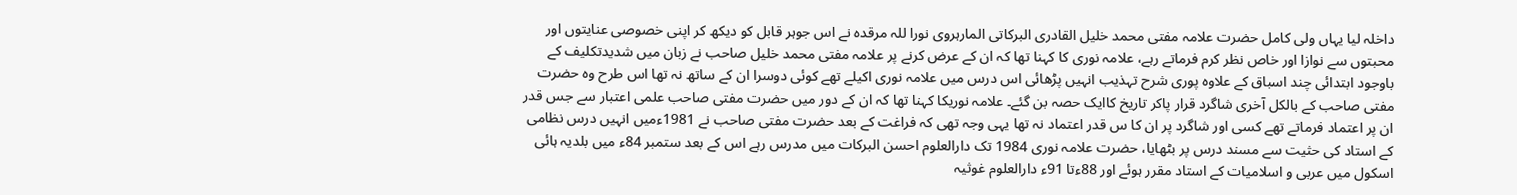داخلہ لیا یہاں ولی کامل حضرت علامہ مفتی محمد خلیل القادری البرکاتی المارہروی نورا للہ مرقدہ نے اس جوہر قابل کو دیکھ کر اپنی خصوصی عنایتوں اور محبتوں سے نوازا اور خاص نظر کرم فرماتے رہے، علامہ نوری کا کہنا تھا کہ ان کے عرض کرنے پر علامہ مفتی محمد خلیل صاحب نے زبان میں شدیدتکلیف کے باوجود ابتدائی چند اسباق کے علاوہ پوری شرح تہذیب انہیں پڑھائی اس درس میں علامہ نوری اکیلے تھے کوئی دوسرا ان کے ساتھ نہ تھا اس طرح وہ حضرت مفتی صاحب کے بالکل آخری شاگرد قرار پاکر تاریخ کاایک حصہ بن گئے۔ علامہ نوریکا کہنا تھا کہ ان کے دور میں حضرت مفتی صاحب علمی اعتبار سے جس قدر ان پر اعتماد فرماتے تھے کسی اور شاگرد پر ان کا س قدر اعتماد نہ تھا یہی وجہ تھی کہ فراغت کے بعد حضرت مفتی صاحب نے 1981ءمیں انہیں درس نظامی کے استاد کی حثیت سے مسند درس پر بٹھایا، حضرت علامہ نوری 1984 تک دارالعلوم احسن البرکات میں مدرس رہے اس کے بعد ستمبر 84ء میں بلدیہ ہائی اسکول میں عربی و اسلامیات کے استاد مقرر ہوئے اور 88ءتا 91ء دارالعلوم غوثیہ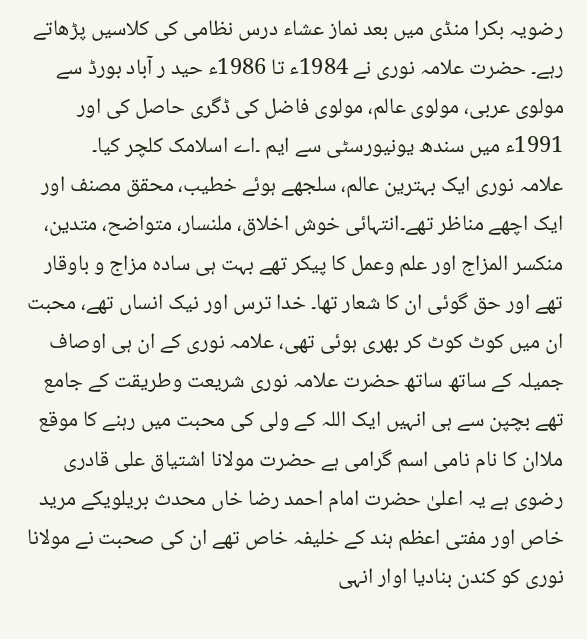رضویہ بکرا منڈی میں بعد نماز عشاء درس نظامی کی کلاسیں پڑھاتے رہے۔ حضرت علامہ نوری نے 1984ء تا 1986ء حید ر آباد بورڈ سے مولوی عربی، مولوی عالم، مولوی فاضل کی ڈگری حاصل کی اور 1991ء میں سندھ یونیورسٹی سے ایم ۔اے اسلامک کلچر کیا۔
علامہ نوری ایک بہترین عالم، سلجھے ہوئے خطیب، محقق مصنف اور ایک اچھے مناظر تھے۔انتہائی خوش اخلاق، ملنسار، متواضح، متدین، منکسر المزاج اور علم وعمل کا پیکر تھے بہت ہی سادہ مزاج و باوقار تھے اور حق گوئی ان کا شعار تھا۔ خدا ترس اور نیک انساں تھے، محبت ان میں کوٹ کوٹ کر بھری ہوئی تھی، علامہ نوری کے ان ہی اوصاف جمیلہ کے ساتھ ساتھ حضرت علامہ نوری شریعت وطریقت کے جامع تھے بچپن سے ہی انہیں ایک اللہ کے ولی کی محبت میں رہنے کا موقع ملاان کا نام نامی اسم گرامی ہے حضرت مولانا اشتیاق علی قادری رضوی ہے یہ اعلیٰ حضرت امام احمد رضا خاں محدث بریلویکے مرید خاص اور مفتی اعظم ہند کے خلیفہ خاص تھے ان کی صحبت نے مولانا نوری کو کندن بنادیا اوار انہی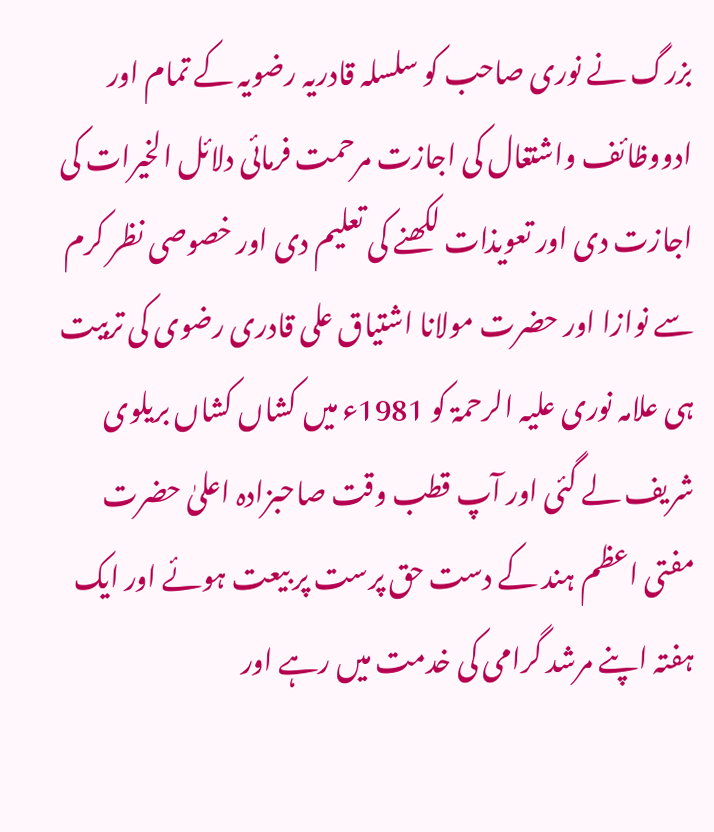بزرگ نے نوری صاحب کو سلسلہ قادریہ رضویہ کے تمام اور ادووظائف واشتغال کی اجازت مرحمت فرمائی دلائل الخیرات کی اجازت دی اور تعویذات لکھنے کی تعلیم دی اور خصوصی نظر کرم سے نوازا اور حضرت مولانا اشتیاق علی قادری رضوی کی تربیت ہی علامہ نوری علیہ الرحمۃ کو 1981ء میں کشاں کشاں بریلوی شریف لے گئی اور آپ قطب وقت صاحبزادہ اعلیٰ حضرت مفتی اعظم ہند کے دست حق پرست پر بیعت ہوئے اور ایک ہفتہ اپنے مرشد گرامی کی خدمت میں رہے اور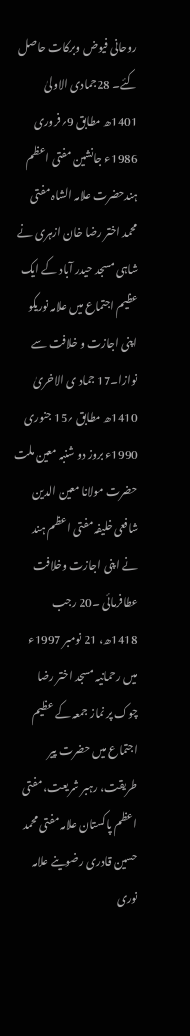روحانی فیوض وبرکات حاصل کئے۔ 28جمادی الاولیٰ 1401ھ مطابق 9؍فروری 1986ء جانشین مفتی اعظم ہندحضرت علامہ الشاہ مفتی محمد اختر رضا خان ازہری نے شاہی مسجد حیدر آباد کے ایک عظیم اجتماع میں علامہ نوریکو اپنی اجازت و خلافت سے نوازا۔17 جماد ی الاخریٰ 1410ھ مطابق ؍15 جنوری 1990ء بروز دو شنبہ معین ملت حضرت مولانا معین الدین شافعی خلیفہ مفتی اعظم ہند نے اپنی اجازت وخلافت عطافرمائی ۔20 رجب 1418ھ، 21 نومبر 1997ء میں رحمانیہ مسجد اختر رضا چوک پر نماز جمعہ کے عظیم اجتماع میں حضرت پیر طریقت، رہبر شریعت، مفتی اعظم پاکستان علامہ مفتی محمد حسین قادری رضوینے علامہ نوری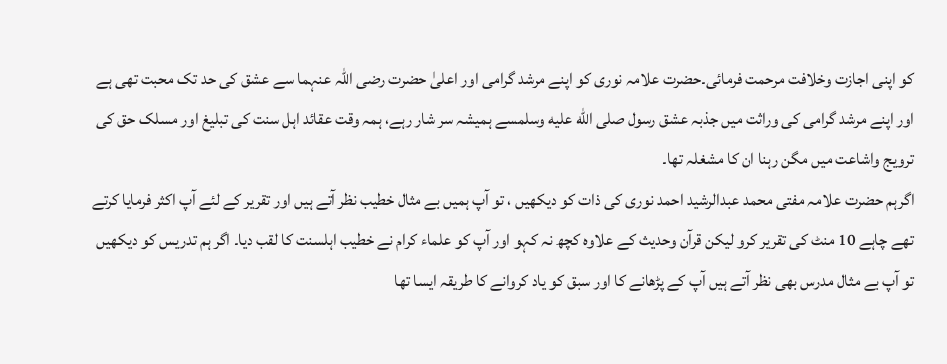کو اپنی اجازت وخلافت مرحمت فرمائی۔حضرت علامہ نوری کو اپنے مرشد گرامی اور اعلیٰ حضرت رضی اللہ عنہما سے عشق کی حد تک محبت تھی ہے اور اپنے مرشد گرامی کی وراثت میں جذبہ عشق رسول صلى الله عليه وسلمسے ہمیشہ سر شار رہے، ہمہ وقت عقائد اہل سنت کی تبلیغ اور مسلک حق کی ترویج واشاعت میں مگن رہنا ان کا مشغلہ تھا۔
اگرہم حضرت علامہ مفتی محمد عبدالرشید احمد نوری کی ذات کو دیکھیں ، تو آپ ہمیں بے مثال خطیب نظر آتے ہیں اور تقریر کے لئے آپ اکثر فرمایا کرتے تھے چاہے 10 منٹ کی تقریر کرو لیکن قرآن وحدیث کے علاوہ کچھ نہ کہو اور آپ کو علماء کرام نے خطیب اہلسنت کا لقب دیا۔ اگر ہم تدریس کو دیکھیں تو آپ بے مثال مدرس بھی نظر آتے ہیں آپ کے پڑھانے کا اور سبق کو یاد کروانے کا طریقہ ایسا تھا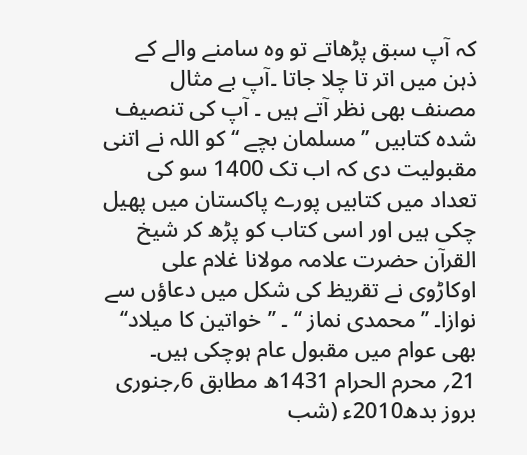کہ آپ سبق پڑھاتے تو وہ سامنے والے کے ذہن میں اتر تا چلا جاتا ۔آپ بے مثال مصنف بھی نظر آتے ہیں ۔ آپ کی تنصیف شدہ کتابیں ’’مسلمان بچے ‘‘ کو اللہ نے اتنی مقبولیت دی کہ اب تک 1400 سو کی تعداد میں کتابیں پورے پاکستان میں پھیل چکی ہیں اور اسی کتاب کو پڑھ کر شیخ القرآن حضرت علامہ مولانا غلام علی اوکاڑوی نے تقریظ کی شکل میں دعاؤں سے نوازا۔ ’’محمدی نماز ‘‘ ۔ ’’خواتین کا میلاد‘‘ بھی عوام میں مقبول عام ہوچکی ہیں۔
21؍ محرم الحرام 1431ھ مطابق 6؍جنوری بروز بدھ2010ء (شب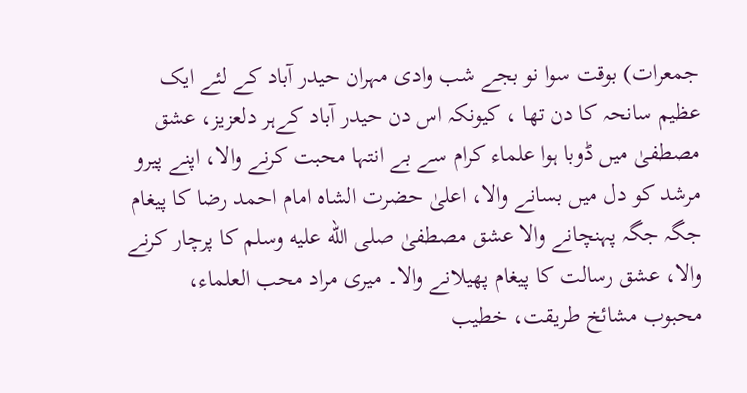جمعرات) بوقت سوا نو بجے شب وادی مہران حیدر آباد کے لئے ایک عظیم سانحہ کا دن تھا ، کیونکہ اس دن حیدر آباد کےہر دلعزیز، عشق مصطفیٰ میں ڈوبا ہوا علماء کرام سے بے انتہا محبت کرنے والا، اپنے پیرو مرشد کو دل میں بسانے والا، اعلیٰ حضرت الشاہ امام احمد رضا کا پیغام جگہ جگہ پہنچانے والا عشق مصطفیٰ صلى الله عليه وسلم کا پرچار کرنے والا، عشق رسالت کا پیغام پھیلانے والا۔ میری مراد محب العلماء، محبوب مشائخ طریقت، خطیب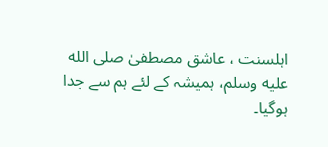اہلسنت ، عاشق مصطفیٰ صلى الله عليه وسلم، ہمیشہ کے لئے ہم سے جدا ہوگیا۔